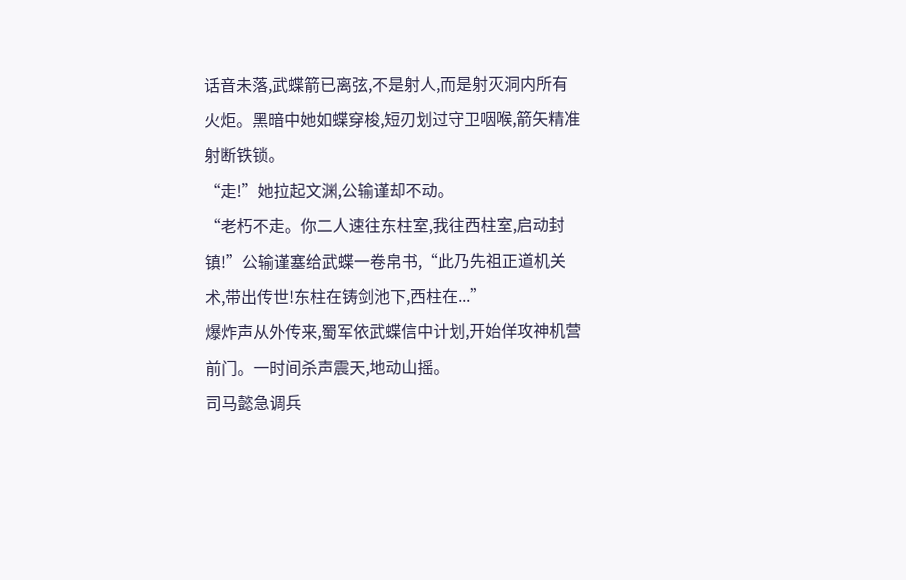话音未落,武蝶箭已离弦,不是射人,而是射灭洞内所有火炬。黑暗中她如蝶穿梭,短刃划过守卫咽喉,箭矢精准射断铁锁。
“走!”她拉起文渊,公输谨却不动。
“老朽不走。你二人速往东柱室,我往西柱室,启动封镇!”公输谨塞给武蝶一卷帛书,“此乃先祖正道机关术,带出传世!东柱在铸剑池下,西柱在...”
爆炸声从外传来,蜀军依武蝶信中计划,开始佯攻神机营前门。一时间杀声震天,地动山摇。
司马懿急调兵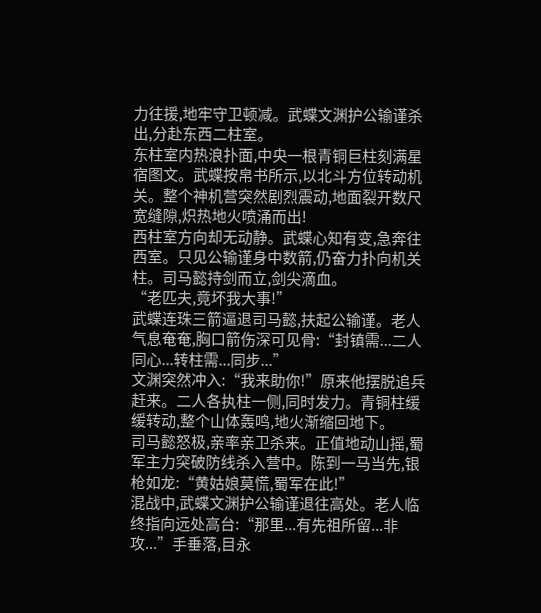力往援,地牢守卫顿减。武蝶文渊护公输谨杀出,分赴东西二柱室。
东柱室内热浪扑面,中央一根青铜巨柱刻满星宿图文。武蝶按帛书所示,以北斗方位转动机关。整个神机营突然剧烈震动,地面裂开数尺宽缝隙,炽热地火喷涌而出!
西柱室方向却无动静。武蝶心知有变,急奔往西室。只见公输谨身中数箭,仍奋力扑向机关柱。司马懿持剑而立,剑尖滴血。
“老匹夫,竟坏我大事!”
武蝶连珠三箭逼退司马懿,扶起公输谨。老人气息奄奄,胸口箭伤深可见骨:“封镇需...二人同心...转柱需...同步...”
文渊突然冲入:“我来助你!”原来他摆脱追兵赶来。二人各执柱一侧,同时发力。青铜柱缓缓转动,整个山体轰鸣,地火渐缩回地下。
司马懿怒极,亲率亲卫杀来。正值地动山摇,蜀军主力突破防线杀入营中。陈到一马当先,银枪如龙:“黄姑娘莫慌,蜀军在此!”
混战中,武蝶文渊护公输谨退往高处。老人临终指向远处高台:“那里...有先祖所留...非攻...”手垂落,目永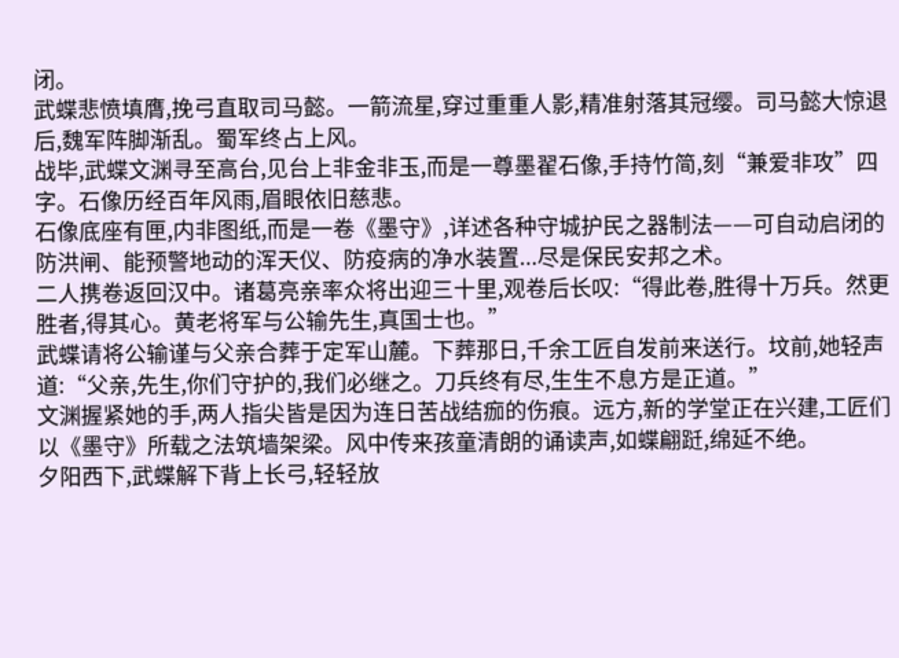闭。
武蝶悲愤填膺,挽弓直取司马懿。一箭流星,穿过重重人影,精准射落其冠缨。司马懿大惊退后,魏军阵脚渐乱。蜀军终占上风。
战毕,武蝶文渊寻至高台,见台上非金非玉,而是一尊墨翟石像,手持竹简,刻“兼爱非攻”四字。石像历经百年风雨,眉眼依旧慈悲。
石像底座有匣,内非图纸,而是一卷《墨守》,详述各种守城护民之器制法——可自动启闭的防洪闸、能预警地动的浑天仪、防疫病的净水装置...尽是保民安邦之术。
二人携卷返回汉中。诸葛亮亲率众将出迎三十里,观卷后长叹:“得此卷,胜得十万兵。然更胜者,得其心。黄老将军与公输先生,真国士也。”
武蝶请将公输谨与父亲合葬于定军山麓。下葬那日,千余工匠自发前来送行。坟前,她轻声道:“父亲,先生,你们守护的,我们必继之。刀兵终有尽,生生不息方是正道。”
文渊握紧她的手,两人指尖皆是因为连日苦战结痂的伤痕。远方,新的学堂正在兴建,工匠们以《墨守》所载之法筑墙架梁。风中传来孩童清朗的诵读声,如蝶翩跹,绵延不绝。
夕阳西下,武蝶解下背上长弓,轻轻放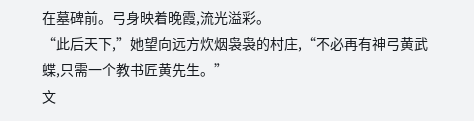在墓碑前。弓身映着晚霞,流光溢彩。
“此后天下,”她望向远方炊烟袅袅的村庄,“不必再有神弓黄武蝶,只需一个教书匠黄先生。”
文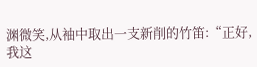渊微笑,从袖中取出一支新削的竹笛:“正好,我这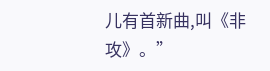儿有首新曲,叫《非攻》。”